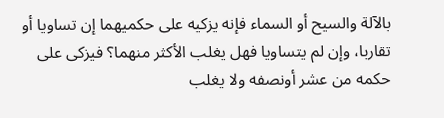بالآلة والسيح أو السماء فإنه يزكيه على حكميهما إن تساويا أو تقاربا، وإن لم يتساويا فهل يغلب الأكثر منهما؟ فيزكى على حكمه من عشر أونصفه ولا يغلب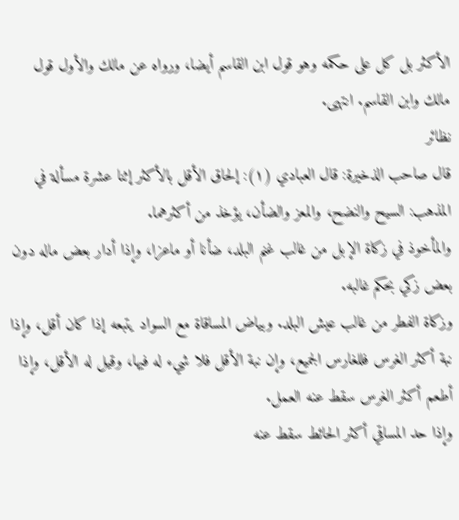الأكثر بل كل على حكمه وهو قول ابن القاسم أيضا، ورواه عن مالك والأول قول مالك وابن القاسم. انتهى.
نظائر
قال صاحب الذخيرة: قال العبادي (١): إلحاق الأقل بالأكثر إثنا عشرة مسألة في المذهب: السيح والنضح، والمعز والضأن، يؤخذ من أكثرهما.
والمأخوذ في زكاة الإبل من غالب غنم البلد، ضأنا أو ماعزا، وإذا أدار بعض ماله دون بعض زكي بحكم غالبه.
وزكاة الفطر من غالب عيش البلد. وبياض المساقاة مع السواد يتبعه إذا كان أقل، وإذا نبة أكثر الغرس فللغارس الجميع، وإن نبة الأقل فلا شيء له فيها، وقيل له الأقل، وإذا أطعم أكثر الغرس سقط عنه العمل.
وإذا حد المساقي أكثر الحائط سقط عنه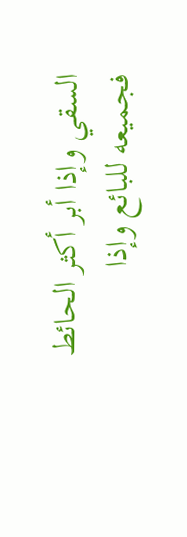السقي وإذا أبر أكثر الحائط فجميعه للبائع وإذا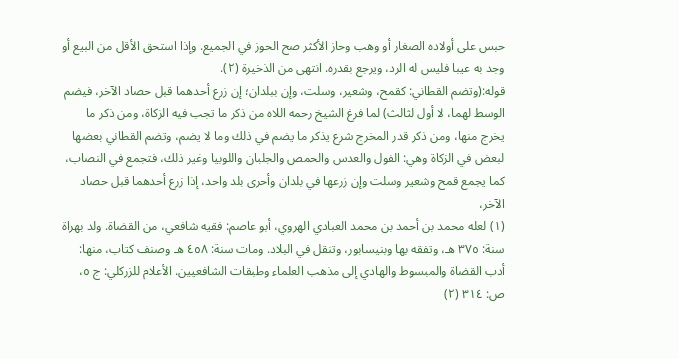حبس على أولاده الصغار أو وهب وحاز الأكثر صح الحوز في الجميع. وإذا استحق الأقل من البيع أو وجد به عيبا فليس له الرد، ويرجع بقدره. انتهى من الذخيرة (٢).
قوله:(وتضم القطاني: كقمح، وشعير، وسلت، وإن ببلدان؛ إن زرع أحدهما قبل حصاد الآخر، فيضم الوسط لهما، لا أول لثالث) لما فرغ الشيخ رحمه اللاه من ذكر ما تجب فيه الزكاة، ومن ذكر ما يخرج منها، ومن ذكر قدر المخرج شرع يذكر ما يضم في ذلك وما لا يضم، وتضم القطاني بعضها لبعض في الزكاة وهي: الفول والعدس والحمص والجلبان واللوبيا وغير ذلك، فتجمع في النصاب، كما يجمع قمح وشعير وسلت وإن زرعها في بلدان وأحرى بلد واحد، إذا زرع أحدهما قبل حصاد الآخر،
(١) لعله محمد بن أحمد بن محمد العبادي الهروي، أبو عاصم: فقيه شافعي، من القضاة. ولد بهراة سنة: ٣٧٥ هـ، وتفقه بها وبنيسابور، وتنقل في البلاد. ومات سنة: ٤٥٨ هـ وصنف كتاب، منها: أدب القضاة والمبسوط والهادي إلى مذهب العلماء وطبقات الشافعيين. الأعلام للزركلي: ج ٥، ص: ٣١٤ (٢)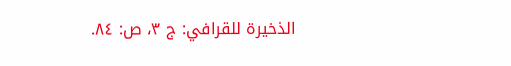الذخيرة للقرافي: ج ٣، ص: ٨٤.